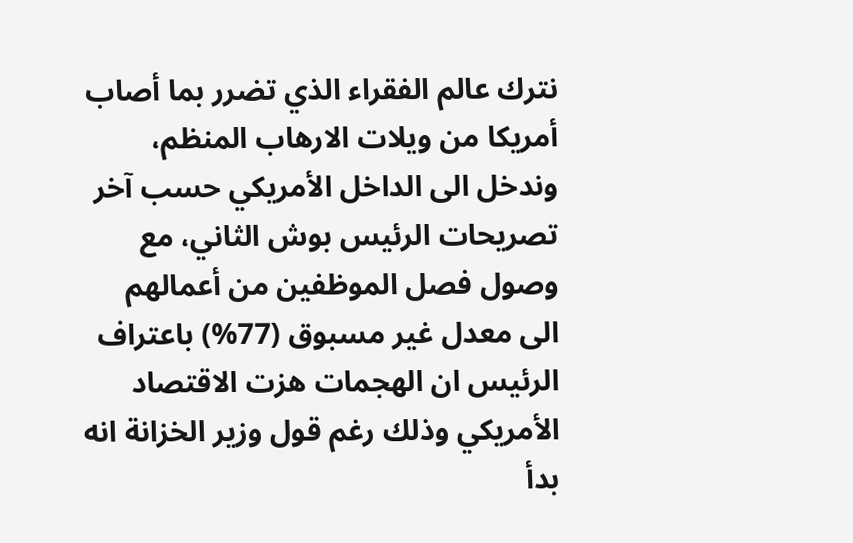نترك عالم الفقراء الذي تضرر بما أصاب أمريكا من ويلات الارهاب المنظم، وندخل الى الداخل الأمريكي حسب آخر تصريحات الرئيس بوش الثاني، مع وصول فصل الموظفين من أعمالهم الى معدل غير مسبوق (77%) باعتراف الرئيس ان الهجمات هزت الاقتصاد الأمريكي وذلك رغم قول وزير الخزانة انه بدأ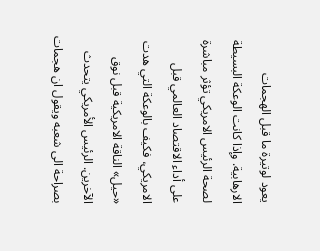يعود لوتيرة ما قبل الهجمات الارهابية. وإذا كانت الوعكة البسيطة لصحة الرئيس الامريكي تؤثر مباشرة على أداء الاقتصاد العالمي قبل الامريكي، فكيف بالوعكة التي هدت «حيل» الناقة الامريكية قبل نوق الآخرين. الرئيس الأمريكي يتحدث بصراحة الى شعبه ويقول ان هجمات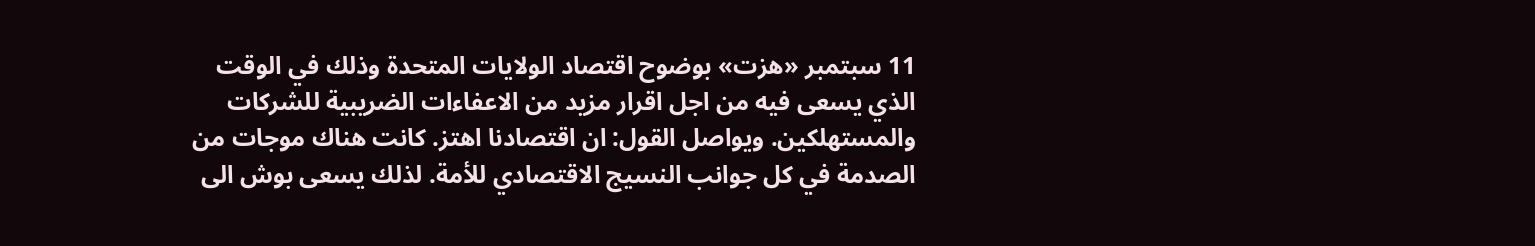11 سبتمبر «هزت» بوضوح اقتصاد الولايات المتحدة وذلك في الوقت الذي يسعى فيه من اجل اقرار مزيد من الاعفاءات الضريبية للشركات والمستهلكين. ويواصل القول: ان اقتصادنا اهتز. كانت هناك موجات من الصدمة في كل جوانب النسيج الاقتصادي للأمة. لذلك يسعى بوش الى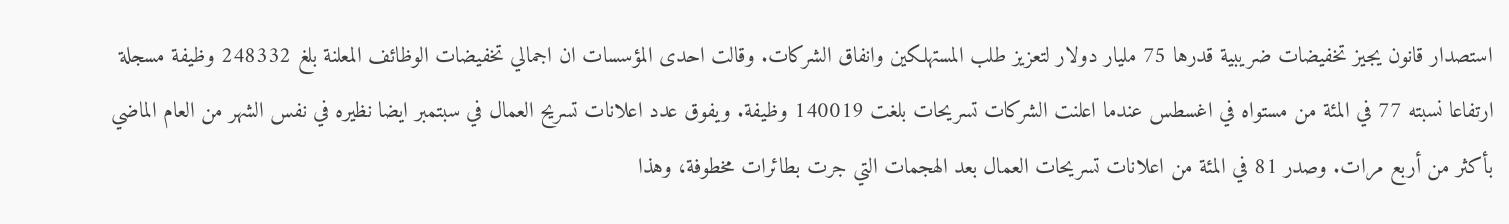استصدار قانون يجيز تخفيضات ضريبية قدرها 75 مليار دولار لتعزيز طلب المستهلكين وانفاق الشركات. وقالت احدى المؤسسات ان اجمالي تخفيضات الوظائف المعلنة بلغ 248332 وظيفة مسجلة ارتفاعا نسبته 77 في المئة من مستواه في اغسطس عندما اعلنت الشركات تسريحات بلغت 140019 وظيفة. ويفوق عدد اعلانات تسريح العمال في سبتمبر ايضا نظيره في نفس الشهر من العام الماضي بأكثر من أربع مرات. وصدر 81 في المئة من اعلانات تسريحات العمال بعد الهجمات التي جرت بطائرات مخطوفة، وهذا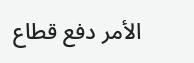الأمر دفع قطاع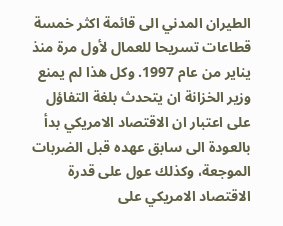الطيران المدني الى قائمة اكثر خمسة قطاعات تسريحا للعمال لأول مرة منذ يناير من عام 1997. وكل هذا لم يمنع وزير الخزانة ان يتحدث بلغة التفاؤل على اعتبار ان الاقتصاد الامريكي بدأ بالعودة الى سابق عهده قبل الضربات الموجعة، وكذلك عول على قدرة الاقتصاد الامريكي على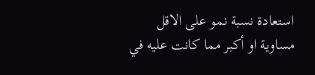استعادة نسبة نمو على الاقل مساوية او أكبر مما كانت عليه في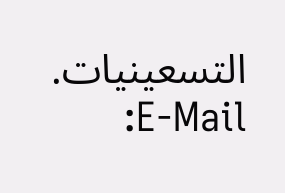التسعينيات. E-Mail: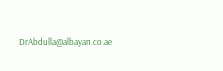DrAbdulla@albayan.co.ae